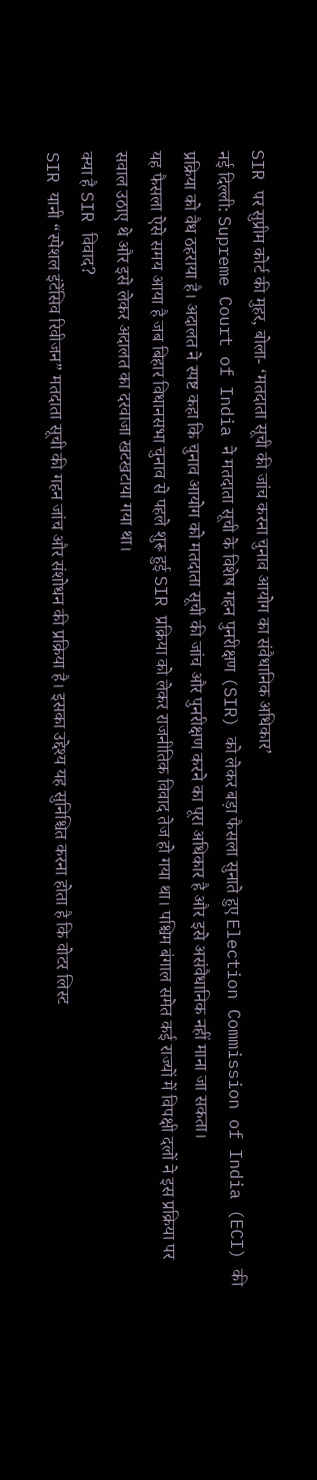SIR पर सुप्रीम कोर्ट की मुहर, बोला- ‘मतदाता सूची की जांच करना चुनाव आयोग का संवैधानिक अधिकार’
नई दिल्ली: Supreme Court of India ने मतदाता सूची के विशेष गहन पुनरीक्षण (SIR) को लेकर बड़ा फैसला सुनाते हुए Election Commission of India (ECI) की प्रक्रिया को वैध ठहराया है। अदालत ने स्पष्ट कहा कि चुनाव आयोग को मतदाता सूची की जांच और पुनरीक्षण करने का पूरा अधिकार है और इसे असंवैधानिक नहीं माना जा सकता।
यह फैसला ऐसे समय आया है जब बिहार विधानसभा चुनाव से पहले शुरू हुई SIR प्रक्रिया को लेकर राजनीतिक विवाद तेज हो गया था। पश्चिम बंगाल समेत कई राज्यों में विपक्षी दलों ने इस प्रक्रिया पर सवाल उठाए थे और इसे लेकर अदालत का दरवाजा खटखटाया गया था।
क्या है SIR विवाद?
SIR यानी “स्पेशल इंटेंसिव रिवीजन” मतदाता सूची की गहन जांच और संशोधन की प्रक्रिया है। इसका उद्देश्य यह सुनिश्चित करना होता है कि वोटर लिस्ट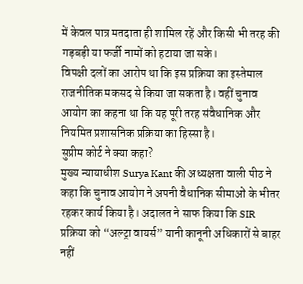में केवल पात्र मतदाता ही शामिल रहें और किसी भी तरह की गड़बड़ी या फर्जी नामों को हटाया जा सके।
विपक्षी दलों का आरोप था कि इस प्रक्रिया का इस्तेमाल राजनीतिक मकसद से किया जा सकता है। वहीं चुनाव आयोग का कहना था कि यह पूरी तरह संवैधानिक और नियमित प्रशासनिक प्रक्रिया का हिस्सा है।
सुप्रीम कोर्ट ने क्या कहा?
मुख्य न्यायाधीश Surya Kant की अध्यक्षता वाली पीठ ने कहा कि चुनाव आयोग ने अपनी वैधानिक सीमाओं के भीतर रहकर कार्य किया है। अदालत ने साफ किया कि SIR प्रक्रिया को “अल्ट्रा वायर्स” यानी कानूनी अधिकारों से बाहर नहीं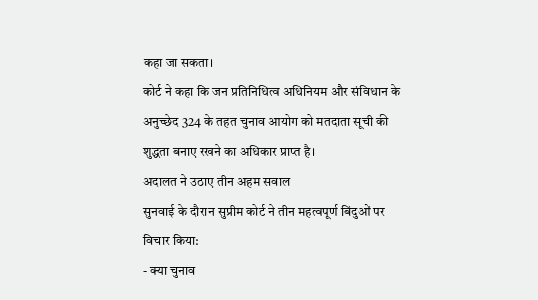कहा जा सकता।
कोर्ट ने कहा कि जन प्रतिनिधित्व अधिनियम और संविधान के अनुच्छेद 324 के तहत चुनाव आयोग को मतदाता सूची की शुद्धता बनाए रखने का अधिकार प्राप्त है।
अदालत ने उठाए तीन अहम सवाल
सुनवाई के दौरान सुप्रीम कोर्ट ने तीन महत्वपूर्ण बिंदुओं पर विचार किया:
- क्या चुनाव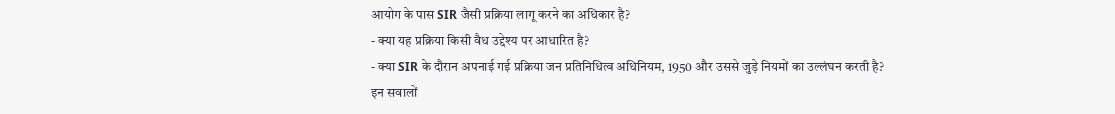आयोग के पास SIR जैसी प्रक्रिया लागू करने का अधिकार है?
- क्या यह प्रक्रिया किसी वैध उद्देश्य पर आधारित है?
- क्या SIR के दौरान अपनाई गई प्रक्रिया जन प्रतिनिधित्व अधिनियम, 1950 और उससे जुड़े नियमों का उल्लंघन करती है?
इन सवालों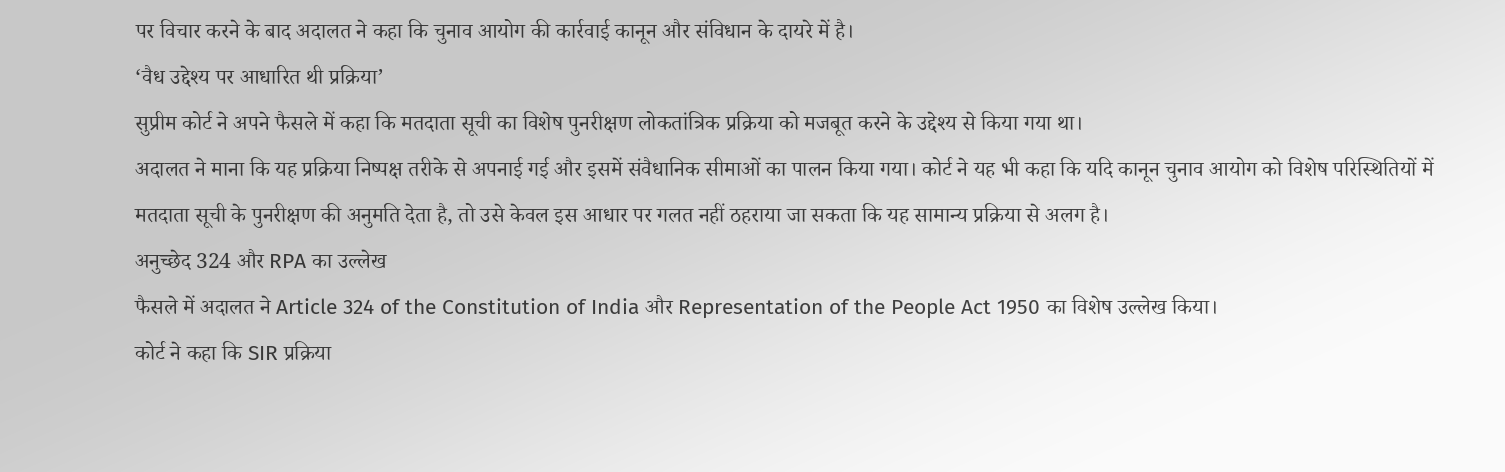पर विचार करने के बाद अदालत ने कहा कि चुनाव आयोग की कार्रवाई कानून और संविधान के दायरे में है।
‘वैध उद्देश्य पर आधारित थी प्रक्रिया’
सुप्रीम कोर्ट ने अपने फैसले में कहा कि मतदाता सूची का विशेष पुनरीक्षण लोकतांत्रिक प्रक्रिया को मजबूत करने के उद्देश्य से किया गया था।
अदालत ने माना कि यह प्रक्रिया निष्पक्ष तरीके से अपनाई गई और इसमें संवैधानिक सीमाओं का पालन किया गया। कोर्ट ने यह भी कहा कि यदि कानून चुनाव आयोग को विशेष परिस्थितियों में मतदाता सूची के पुनरीक्षण की अनुमति देता है, तो उसे केवल इस आधार पर गलत नहीं ठहराया जा सकता कि यह सामान्य प्रक्रिया से अलग है।
अनुच्छेद 324 और RPA का उल्लेख
फैसले में अदालत ने Article 324 of the Constitution of India और Representation of the People Act 1950 का विशेष उल्लेख किया।
कोर्ट ने कहा कि SIR प्रक्रिया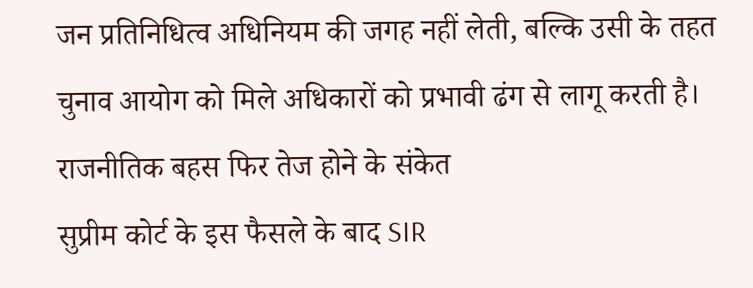जन प्रतिनिधित्व अधिनियम की जगह नहीं लेती, बल्कि उसी के तहत चुनाव आयोग को मिले अधिकारों को प्रभावी ढंग से लागू करती है।
राजनीतिक बहस फिर तेज होने के संकेत
सुप्रीम कोर्ट के इस फैसले के बाद SIR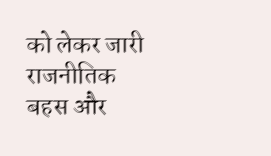को लेकर जारी राजनीतिक बहस और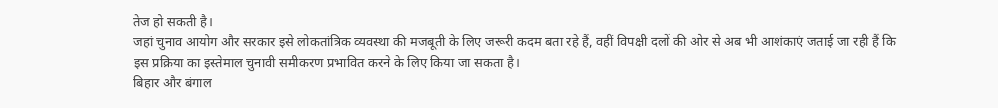तेज हो सकती है।
जहां चुनाव आयोग और सरकार इसे लोकतांत्रिक व्यवस्था की मजबूती के लिए जरूरी कदम बता रहे हैं, वहीं विपक्षी दलों की ओर से अब भी आशंकाएं जताई जा रही हैं कि इस प्रक्रिया का इस्तेमाल चुनावी समीकरण प्रभावित करने के लिए किया जा सकता है।
बिहार और बंगाल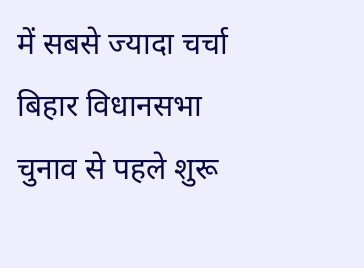में सबसे ज्यादा चर्चा
बिहार विधानसभा चुनाव से पहले शुरू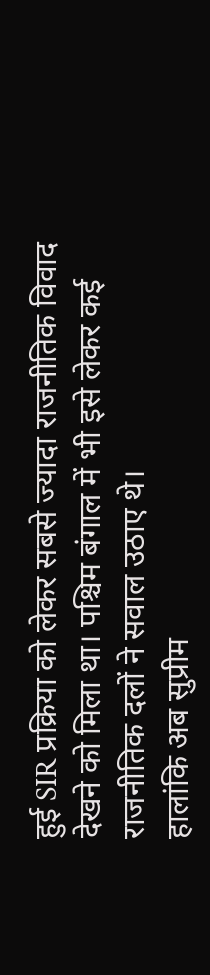हुई SIR प्रक्रिया को लेकर सबसे ज्यादा राजनीतिक विवाद देखने को मिला था। पश्चिम बंगाल में भी इसे लेकर कई राजनीतिक दलों ने सवाल उठाए थे।
हालांकि अब सुप्रीम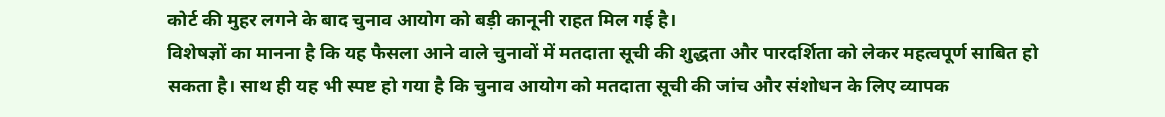कोर्ट की मुहर लगने के बाद चुनाव आयोग को बड़ी कानूनी राहत मिल गई है।
विशेषज्ञों का मानना है कि यह फैसला आने वाले चुनावों में मतदाता सूची की शुद्धता और पारदर्शिता को लेकर महत्वपूर्ण साबित हो सकता है। साथ ही यह भी स्पष्ट हो गया है कि चुनाव आयोग को मतदाता सूची की जांच और संशोधन के लिए व्यापक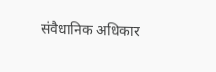संवैधानिक अधिकार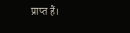प्राप्त हैं।